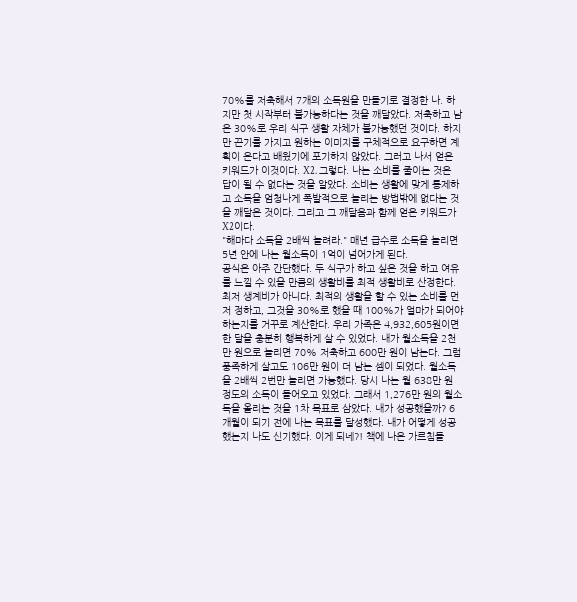70%를 저축해서 7개의 소득원을 만들기로 결정한 나. 하지만 첫 시작부터 불가능하다는 것을 깨달았다. 저축하고 남은 30%로 우리 식구 생활 자체가 불가능했던 것이다. 하지만 끈기를 가지고 원하는 이미지를 구체적으로 요구하면 계획이 온다고 배웠기에 포기하지 않았다. 그러고 나서 얻은 키워드가 이것이다. X2. 그렇다. 나는 소비를 줄이는 것은 답이 될 수 없다는 것을 알았다. 소비는 생활에 맞게 통제하고 소득을 엄청나게 폭발적으로 늘리는 방법밖에 없다는 것을 깨달은 것이다. 그리고 그 깨달음과 함께 얻은 키워드가 X2이다.
"해마다 소득을 2배씩 늘려라." 매년 급수로 소득을 늘리면 5년 안에 나는 월소득이 1억이 넘어가게 된다.
공식은 아주 간단했다. 두 식구가 하고 싶은 것을 하고 여유를 느낄 수 있을 만큼의 생활비를 최적 생활비로 산정한다. 최저 생계비가 아니다. 최적의 생활을 할 수 있는 소비를 먼저 정하고, 그것을 30%로 했을 때 100%가 얼마가 되어야 하는지를 거꾸로 계산한다. 우리 가족은 4,932,605원이면 한 달을 충분히 행복하게 살 수 있었다. 내가 월소득을 2천만 원으로 늘리면 70% 저축하고 600만 원이 남는다. 그럼 풍족하게 살고도 106만 원이 더 남는 셈이 되었다. 월소득을 2배씩 2번만 늘리면 가능했다. 당시 나는 월 638만 원 정도의 소득이 들어오고 있었다. 그래서 1,276만 원의 월소득을 올리는 것을 1차 목표로 삼았다. 내가 성공했을까? 6개월이 되기 전에 나는 목표를 달성했다. 내가 어떻게 성공했는지 나도 신기했다. 이게 되네?! 책에 나온 가르침들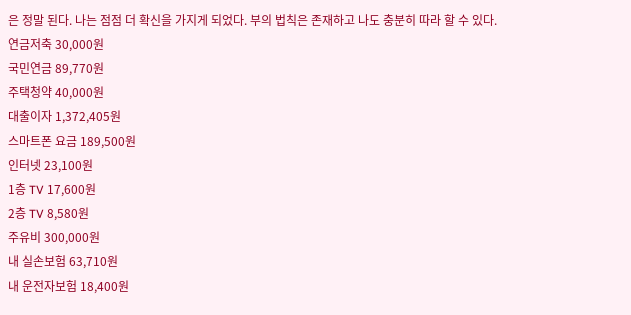은 정말 된다. 나는 점점 더 확신을 가지게 되었다. 부의 법칙은 존재하고 나도 충분히 따라 할 수 있다.
연금저축 30,000원
국민연금 89,770원
주택청약 40,000원
대출이자 1,372,405원
스마트폰 요금 189,500원
인터넷 23,100원
1층 TV 17,600원
2층 TV 8,580원
주유비 300,000원
내 실손보험 63,710원
내 운전자보험 18,400원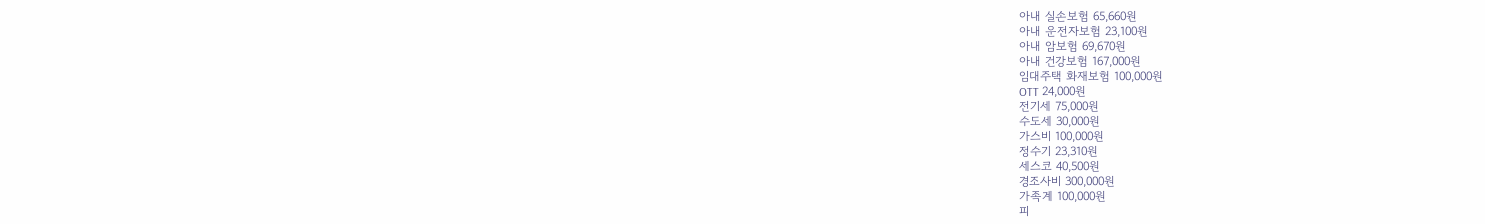아내 실손보험 65,660원
아내 운전자보험 23,100원
아내 암보험 69,670원
아내 건강보험 167,000원
임대주택 화재보험 100,000원
OTT 24,000원
전기세 75,000원
수도세 30,000원
가스비 100,000원
정수기 23,310원
세스코 40,500원
경조사비 300,000원
가족계 100,000원
피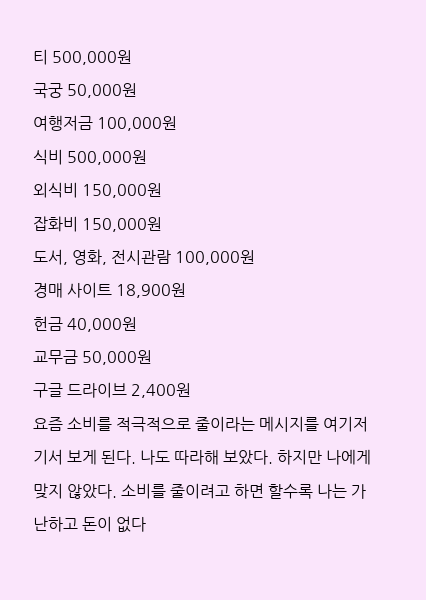티 500,000원
국궁 50,000원
여행저금 100,000원
식비 500,000원
외식비 150,000원
잡화비 150,000원
도서, 영화, 전시관람 100,000원
경매 사이트 18,900원
헌금 40,000원
교무금 50,000원
구글 드라이브 2,400원
요즘 소비를 적극적으로 줄이라는 메시지를 여기저기서 보게 된다. 나도 따라해 보았다. 하지만 나에게 맞지 않았다. 소비를 줄이려고 하면 할수록 나는 가난하고 돈이 없다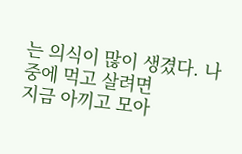는 의식이 많이 생겼다. 나중에 먹고 살려면
지금 아끼고 모아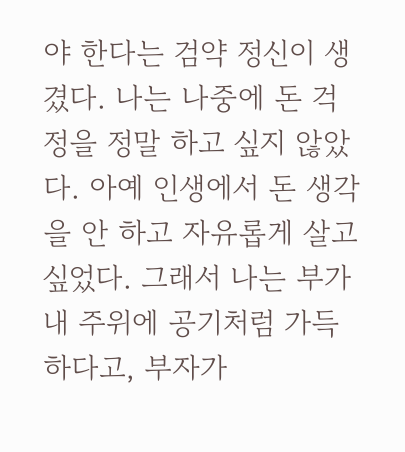야 한다는 검약 정신이 생겼다. 나는 나중에 돈 걱정을 정말 하고 싶지 않았다. 아예 인생에서 돈 생각을 안 하고 자유롭게 살고 싶었다. 그래서 나는 부가 내 주위에 공기처럼 가득하다고, 부자가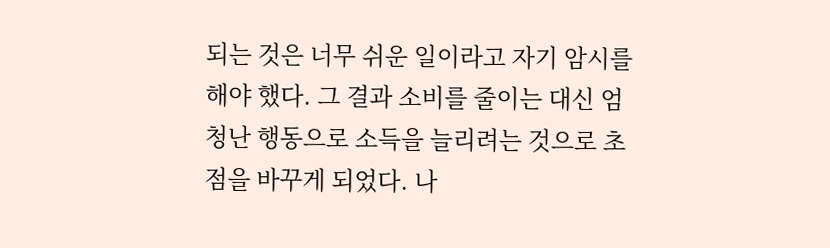되는 것은 너무 쉬운 일이라고 자기 암시를 해야 했다. 그 결과 소비를 줄이는 대신 엄청난 행동으로 소득을 늘리려는 것으로 초점을 바꾸게 되었다. 나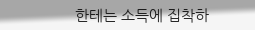한테는 소득에 집착하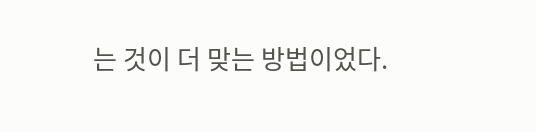는 것이 더 맞는 방법이었다.